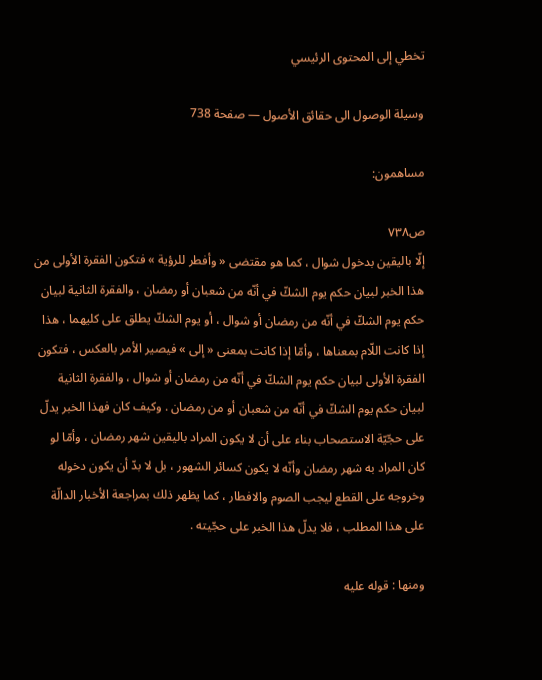تخطي إلى المحتوى الرئيسي

وسيلة الوصول الى حقائق الأصول — صفحة 738

مساهمون:

ص٧٣٨
إلّا باليقين بدخول شوال ، كما هو مقتضى « وأفطر للرؤية » فتكون الفقرة الأولى من هذا الخبر لبيان حكم يوم الشكّ في أنّه من شعبان أو رمضان ، والفقرة الثانية لبيان حكم يوم الشكّ في أنّه من رمضان أو شوال ، أو يوم الشكّ يطلق على كليهما ، هذا إذا كانت اللّام بمعناها ، وأمّا إذا كانت بمعنى « إلى » فيصير الأمر بالعكس ، فتكون الفقرة الأولى لبيان حكم يوم الشكّ في أنّه من رمضان أو شوال ، والفقرة الثانية لبيان حكم يوم الشكّ في أنّه من شعبان أو من رمضان . وكيف كان فهذا الخبر يدلّ على حجّيّة الاستصحاب بناء على أن لا يكون المراد باليقين شهر رمضان ، وأمّا لو كان المراد به شهر رمضان وأنّه لا يكون كسائر الشهور ، بل لا بدّ أن يكون دخوله وخروجه على القطع ليجب الصوم والافطار ، كما يظهر ذلك بمراجعة الأخبار الدالّة على هذا المطلب ، فلا يدلّ هذا الخبر على حجّيته .

ومنها : قوله عليه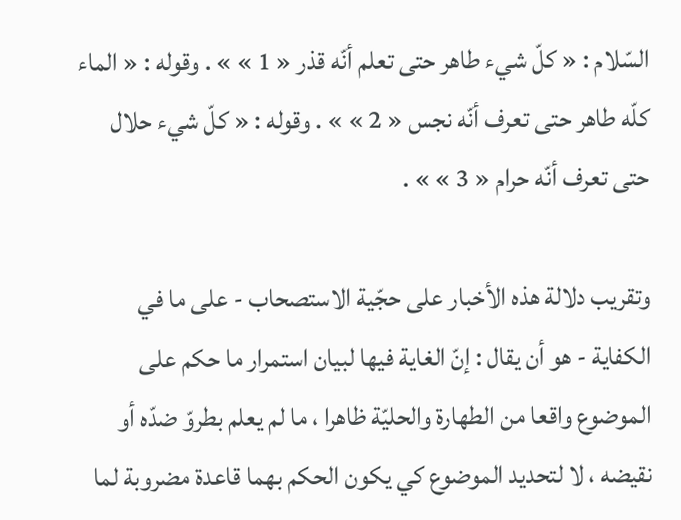السّلام : « كلّ شيء طاهر حتى تعلم أنّه قذر « 1 » » . وقوله : « الماء كلّه طاهر حتى تعرف أنّه نجس « 2 » » . وقوله : « كلّ شيء حلال حتى تعرف أنّه حرام « 3 » » .

وتقريب دلالة هذه الأخبار على حجّية الاستصحاب - على ما في الكفاية - هو أن يقال : إنّ الغاية فيها لبيان استمرار ما حكم على الموضوع واقعا من الطهارة والحليّة ظاهرا ، ما لم يعلم بطروّ ضدّه أو نقيضه ، لا لتحديد الموضوع كي يكون الحكم بهما قاعدة مضروبة لما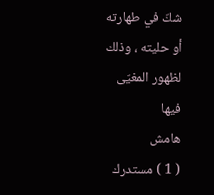شكّ في طهارته أو حليته ، وذلك لظهور المغيّى فيها
هامش
( 1 ) مستدرك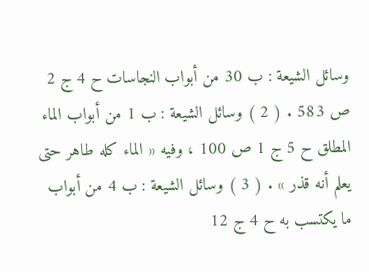وسائل الشيعة : ب 30 من أبواب النجاسات ح 4 ج 2 ص 583 . ( 2 ) وسائل الشيعة : ب 1 من أبواب الماء المطلق ح 5 ج 1 ص 100 ، وفيه « الماء كله طاهر حتى يعلم أنه قذر » . ( 3 ) وسائل الشيعة : ب 4 من أبواب ما يكتسب به ح 4 ج 12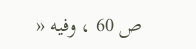ص 60 ، وفيه «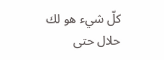كلّ شيء هو لك حلال حتى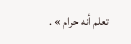تعلم أنه حرام » .